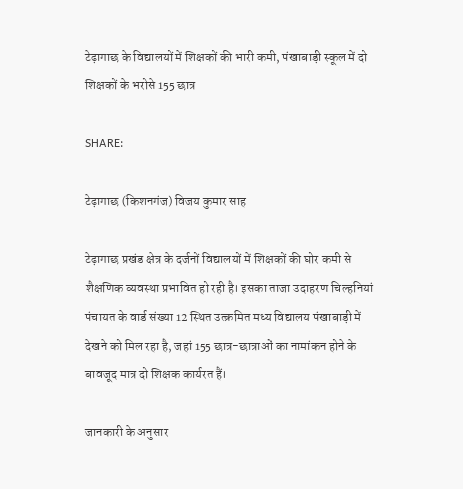टेढ़ागाछ के विद्यालयों में शिक्षकों की भारी कमी, पंखाबाड़ी स्कूल में दो शिक्षकों के भरोसे 155 छात्र

SHARE:

टेढ़ागाछ (किशनगंज) विजय कुमार साह

टेढ़ागाछ प्रखंड क्षेत्र के दर्जनों विद्यालयों में शिक्षकों की घोर कमी से शैक्षणिक व्यवस्था प्रभावित हो रही है। इसका ताजा उदाहरण चिल्हनियां पंचायत के वार्ड संख्या 12 स्थित उत्क्रमित मध्य विद्यालय पंखाबाड़ी में देखने को मिल रहा है, जहां 155 छात्र-छात्राओं का नामांकन होने के बावजूद मात्र दो शिक्षक कार्यरत हैं।

जानकारी के अनुसार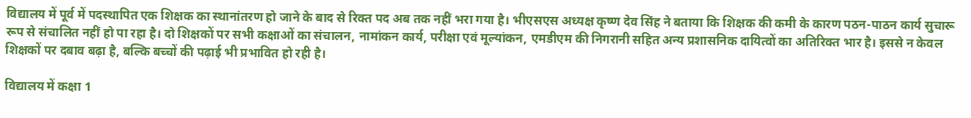विद्यालय में पूर्व में पदस्थापित एक शिक्षक का स्थानांतरण हो जाने के बाद से रिक्त पद अब तक नहीं भरा गया है। भीएसएस अध्यक्ष कृष्ण देव सिंह ने बताया कि शिक्षक की कमी के कारण पठन-पाठन कार्य सुचारू रूप से संचालित नहीं हो पा रहा है। दो शिक्षकों पर सभी कक्षाओं का संचालन, नामांकन कार्य, परीक्षा एवं मूल्यांकन, एमडीएम की निगरानी सहित अन्य प्रशासनिक दायित्वों का अतिरिक्त भार है। इससे न केवल शिक्षकों पर दबाव बढ़ा है, बल्कि बच्चों की पढ़ाई भी प्रभावित हो रही है।

विद्यालय में कक्षा 1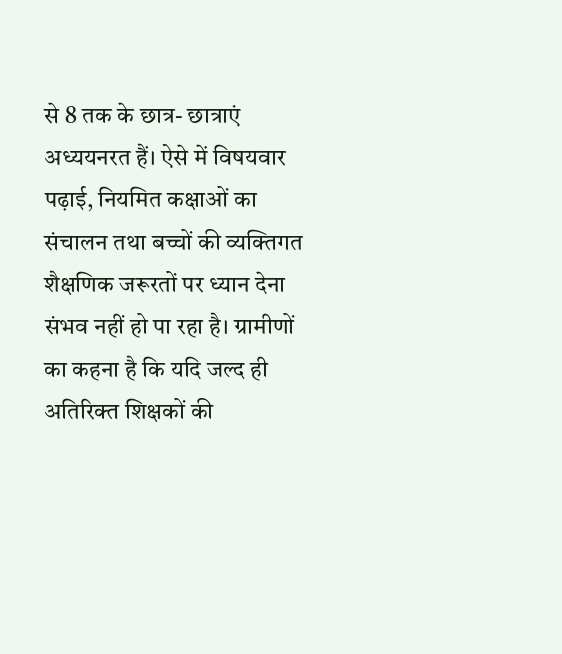से 8 तक के छात्र- छात्राएं अध्ययनरत हैं। ऐसे में विषयवार पढ़ाई, नियमित कक्षाओं का संचालन तथा बच्चों की व्यक्तिगत शैक्षणिक जरूरतों पर ध्यान देना संभव नहीं हो पा रहा है। ग्रामीणों का कहना है कि यदि जल्द ही अतिरिक्त शिक्षकों की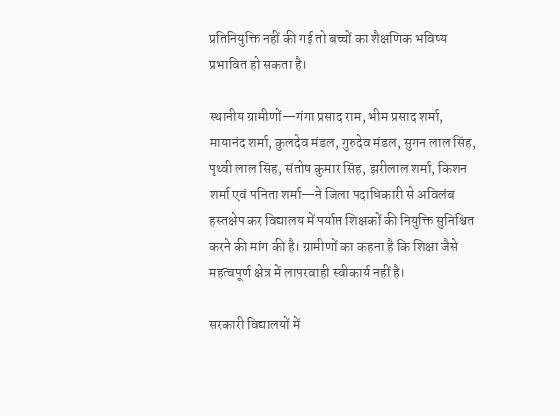प्रतिनियुक्ति नहीं की गई तो बच्चों का शैक्षणिक भविष्य प्रभावित हो सकता है।

स्थानीय ग्रामीणों—गंगा प्रसाद राम, भीम प्रसाद शर्मा, मायानंद शर्मा, कुलदेव मंडल, गुरुदेव मंडल, सुगन लाल सिंह, पृथ्वी लाल सिंह, संतोष कुमार सिंह, झरीलाल शर्मा, किशन शर्मा एवं पनिता शर्मा—ने जिला पदाधिकारी से अविलंब हस्तक्षेप कर विद्यालय में पर्याप्त शिक्षकों की नियुक्ति सुनिश्चित करने की मांग की है। ग्रामीणों का कहना है कि शिक्षा जैसे महत्वपूर्ण क्षेत्र में लापरवाही स्वीकार्य नहीं है।

सरकारी विद्यालयों में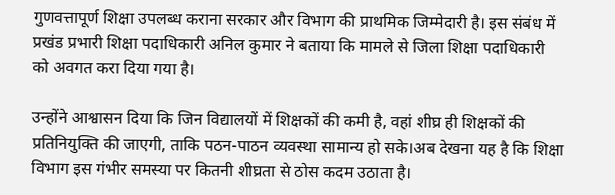गुणवत्तापूर्ण शिक्षा उपलब्ध कराना सरकार और विभाग की प्राथमिक जिम्मेदारी है। इस संबंध में प्रखंड प्रभारी शिक्षा पदाधिकारी अनिल कुमार ने बताया कि मामले से जिला शिक्षा पदाधिकारी को अवगत करा दिया गया है।

उन्होंने आश्वासन दिया कि जिन विद्यालयों में शिक्षकों की कमी है, वहां शीघ्र ही शिक्षकों की प्रतिनियुक्ति की जाएगी, ताकि पठन-पाठन व्यवस्था सामान्य हो सके।अब देखना यह है कि शिक्षा विभाग इस गंभीर समस्या पर कितनी शीघ्रता से ठोस कदम उठाता है।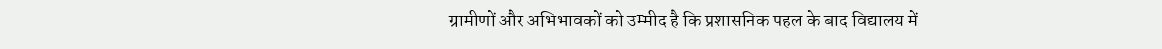ग्रामीणों और अभिभावकों को उम्मीद है कि प्रशासनिक पहल के बाद विद्यालय में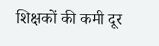शिक्षकों की कमी दूर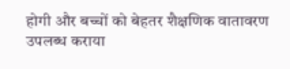होगी और बच्चों को बेहतर शैक्षणिक वातावरण उपलब्ध कराया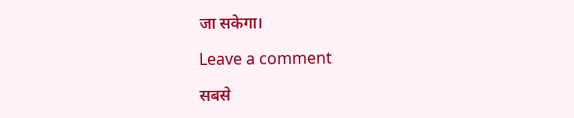जा सकेगा।

Leave a comment

सबसे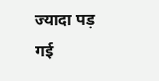ज्यादा पड़ गई